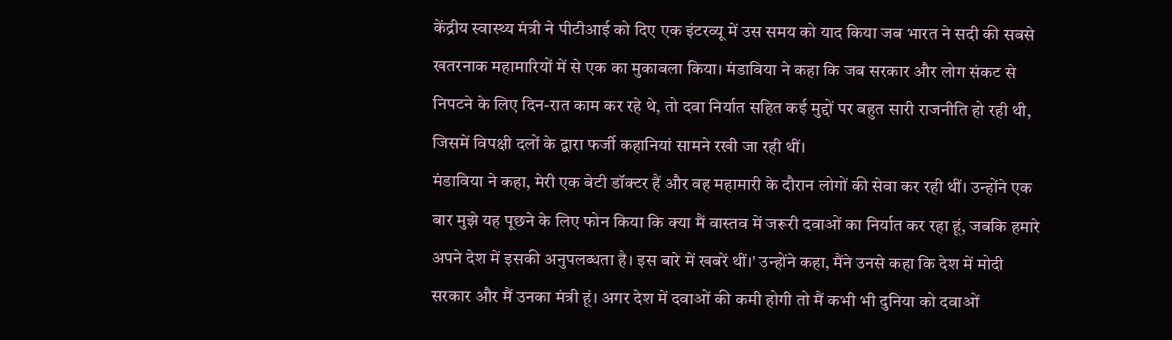केंद्रीय स्वास्थ्य मंत्री ने पीटीआई को दिए एक इंटरव्यू में उस समय को याद किया जब भारत ने सदी की सबसे खतरनाक महामारियों में से एक का मुकाबला किया। मंडाविया ने कहा कि जब सरकार और लोग संकट से निपटने के लिए दिन-रात काम कर रहे थे, तो दवा निर्यात सहित कई मुद्दों पर बहुत सारी राजनीति हो रही थी, जिसमें विपक्षी दलों के द्वारा फर्जी कहानियां सामने रखी जा रही थीं।
मंडाविया ने कहा, मेरी एक बेटी डॉक्टर हैं और वह महामारी के दौरान लोगों की सेवा कर रही थीं। उन्होंने एक बार मुझे यह पूछने के लिए फोन किया कि क्या मैं वास्तव में जरूरी दवाओं का निर्यात कर रहा हूं, जबकि हमारे अपने देश में इसकी अनुपलब्धता है। इस बारे में खबरें थीं।' उन्होंने कहा, मैंने उनसे कहा कि देश में मोदी सरकार और मैं उनका मंत्री हूं। अगर देश में दवाओं की कमी होगी तो मैं कभी भी दुनिया को दवाओं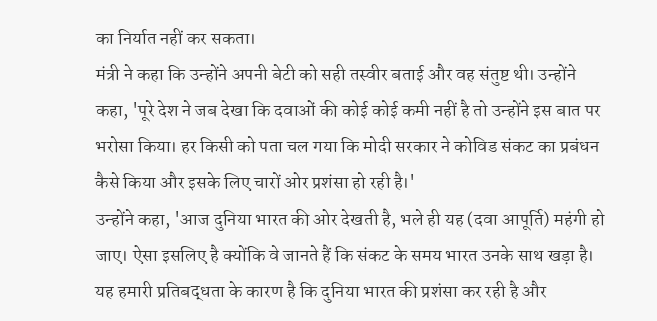का निर्यात नहीं कर सकता।
मंत्री ने कहा कि उन्होंने अपनी बेटी को सही तस्वीर बताई और वह संतुष्ट थी। उन्होंने कहा, 'पूरे देश ने जब देखा कि दवाओं की कोई कोई कमी नहीं है तो उन्होंने इस बात पर भरोसा किया। हर किसी को पता चल गया कि मोदी सरकार ने कोविड संकट का प्रबंधन कैसे किया और इसके लिए चारों ओर प्रशंसा हो रही है।'
उन्होंने कहा, 'आज दुनिया भारत की ओर देखती है, भले ही यह (दवा आपूर्ति) महंगी हो जाए। ऐसा इसलिए है क्योंकि वे जानते हैं कि संकट के समय भारत उनके साथ खड़ा है। यह हमारी प्रतिबद्धता के कारण है कि दुनिया भारत की प्रशंसा कर रही है और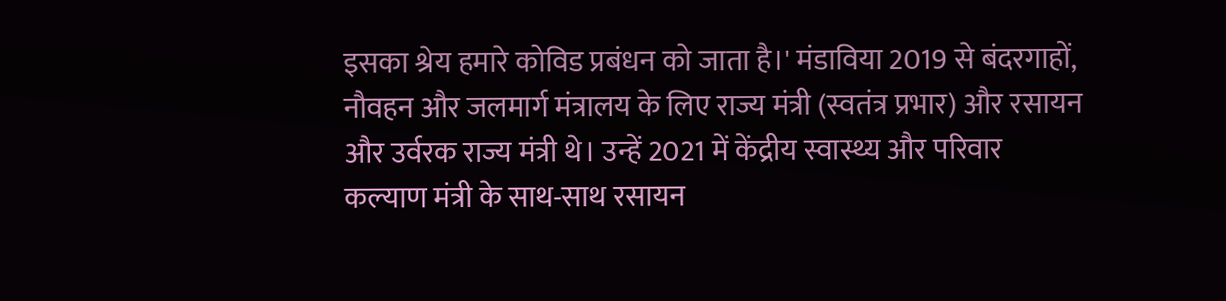इसका श्रेय हमारे कोविड प्रबंधन को जाता है।' मंडाविया 2019 से बंदरगाहों, नौवहन और जलमार्ग मंत्रालय के लिए राज्य मंत्री (स्वतंत्र प्रभार) और रसायन और उर्वरक राज्य मंत्री थे। उन्हें 2021 में केंद्रीय स्वास्थ्य और परिवार कल्याण मंत्री के साथ-साथ रसायन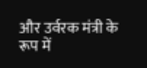और उर्वरक मंत्री के रूप में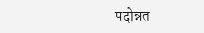पदोन्नत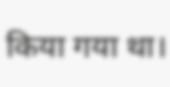किया गया था।